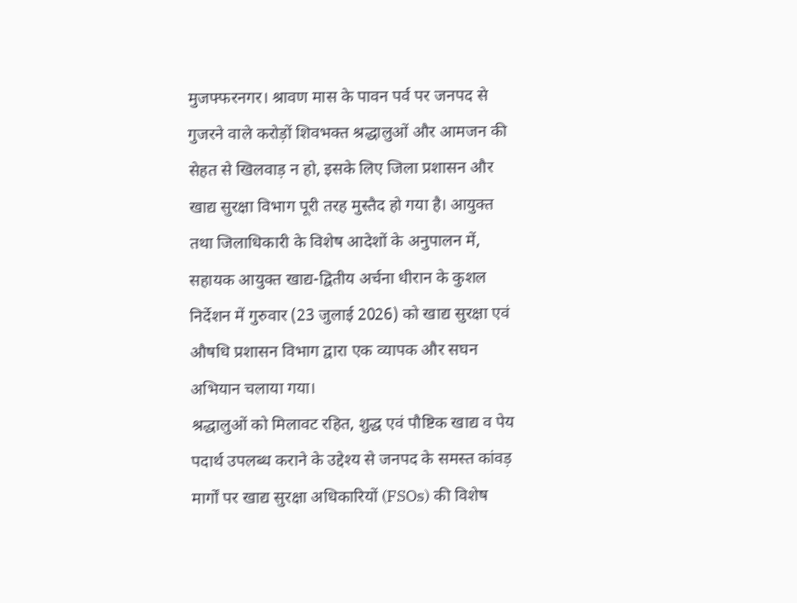मुजफ्फरनगर। श्रावण मास के पावन पर्व पर जनपद से गुजरने वाले करोड़ों शिवभक्त श्रद्धालुओं और आमजन की सेहत से खिलवाड़ न हो, इसके लिए जिला प्रशासन और खाद्य सुरक्षा विभाग पूरी तरह मुस्तैद हो गया है। आयुक्त तथा जिलाधिकारी के विशेष आदेशों के अनुपालन में, सहायक आयुक्त खाद्य-द्वितीय अर्चना धीरान के कुशल निर्देशन में गुरुवार (23 जुलाई 2026) को खाद्य सुरक्षा एवं औषधि प्रशासन विभाग द्वारा एक व्यापक और सघन अभियान चलाया गया।
श्रद्धालुओं को मिलावट रहित, शुद्ध एवं पौष्टिक खाद्य व पेय पदार्थ उपलब्ध कराने के उद्देश्य से जनपद के समस्त कांवड़ मार्गों पर खाद्य सुरक्षा अधिकारियों (FSOs) की विशेष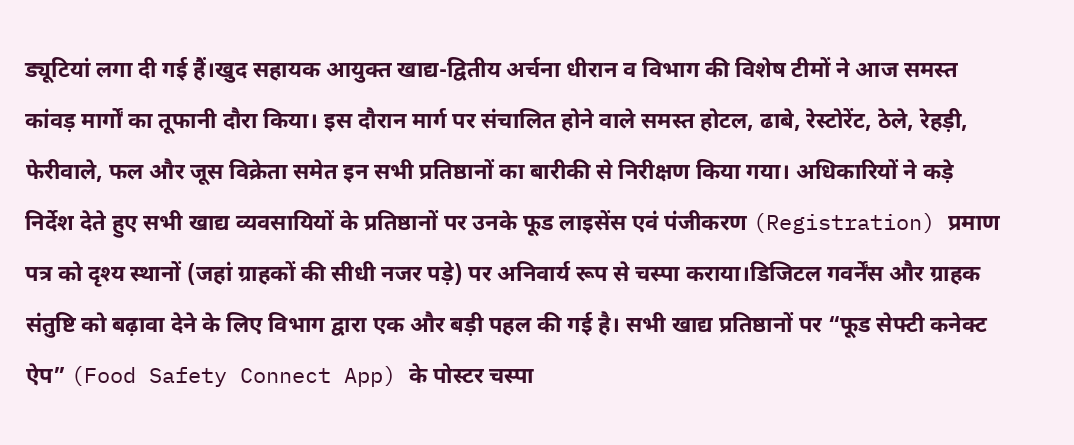ड्यूटियां लगा दी गई हैं।खुद सहायक आयुक्त खाद्य-द्वितीय अर्चना धीरान व विभाग की विशेष टीमों ने आज समस्त कांवड़ मार्गों का तूफानी दौरा किया। इस दौरान मार्ग पर संचालित होने वाले समस्त होटल, ढाबे, रेस्टोरेंट, ठेले, रेहड़ी, फेरीवाले, फल और जूस विक्रेता समेत इन सभी प्रतिष्ठानों का बारीकी से निरीक्षण किया गया। अधिकारियों ने कड़े निर्देश देते हुए सभी खाद्य व्यवसायियों के प्रतिष्ठानों पर उनके फूड लाइसेंस एवं पंजीकरण (Registration) प्रमाण पत्र को दृश्य स्थानों (जहां ग्राहकों की सीधी नजर पड़े) पर अनिवार्य रूप से चस्पा कराया।डिजिटल गवर्नेंस और ग्राहक संतुष्टि को बढ़ावा देने के लिए विभाग द्वारा एक और बड़ी पहल की गई है। सभी खाद्य प्रतिष्ठानों पर “फूड सेफ्टी कनेक्ट ऐप” (Food Safety Connect App) के पोस्टर चस्पा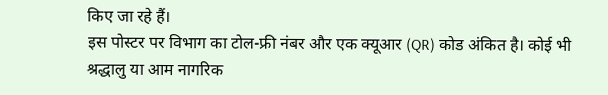किए जा रहे हैं।
इस पोस्टर पर विभाग का टोल-फ्री नंबर और एक क्यूआर (QR) कोड अंकित है। कोई भी श्रद्धालु या आम नागरिक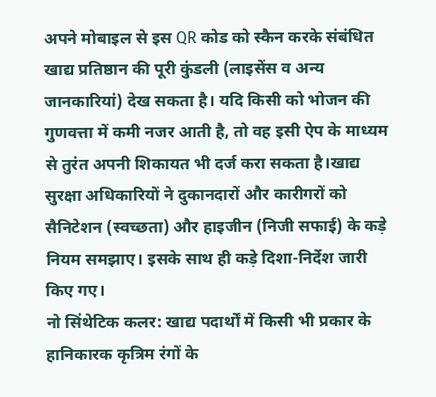अपने मोबाइल से इस QR कोड को स्कैन करके संबंधित खाद्य प्रतिष्ठान की पूरी कुंडली (लाइसेंस व अन्य जानकारियां) देख सकता है। यदि किसी को भोजन की गुणवत्ता में कमी नजर आती है, तो वह इसी ऐप के माध्यम से तुरंत अपनी शिकायत भी दर्ज करा सकता है।खाद्य सुरक्षा अधिकारियों ने दुकानदारों और कारीगरों को सैनिटेशन (स्वच्छता) और हाइजीन (निजी सफाई) के कड़े नियम समझाए। इसके साथ ही कड़े दिशा-निर्देश जारी किए गए।
नो सिंथेटिक कलर: खाद्य पदार्थों में किसी भी प्रकार के हानिकारक कृत्रिम रंगों के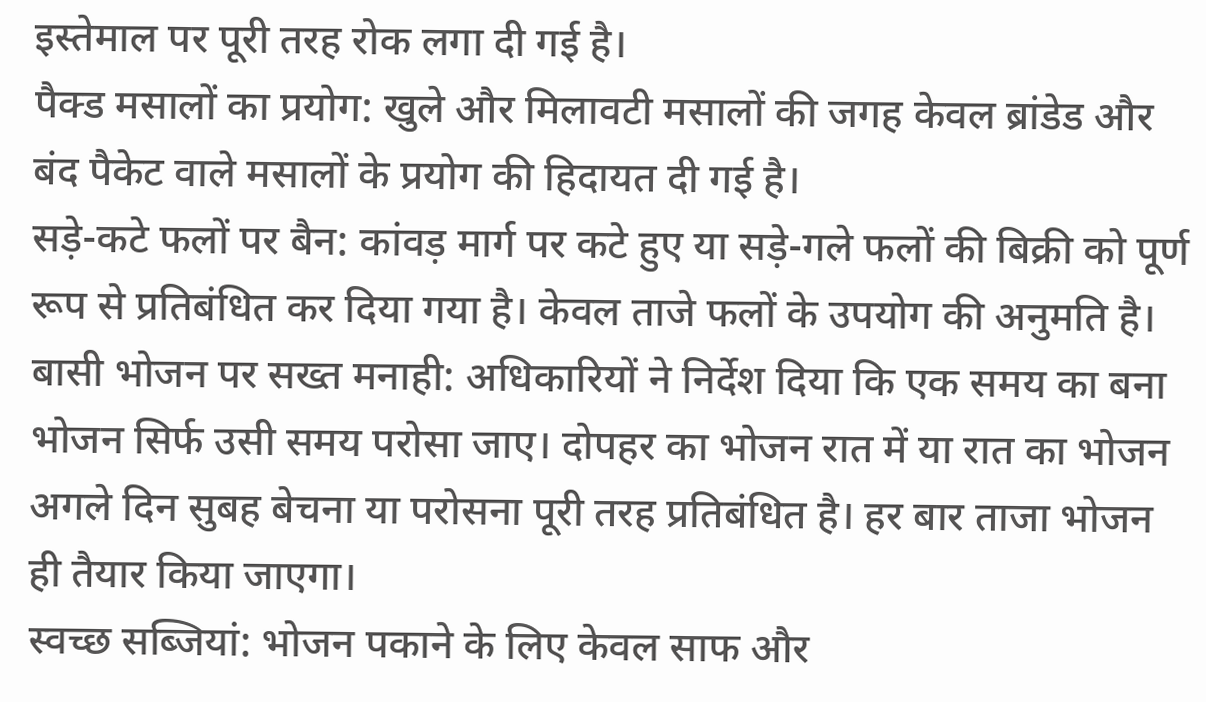इस्तेमाल पर पूरी तरह रोक लगा दी गई है।
पैक्ड मसालों का प्रयोग: खुले और मिलावटी मसालों की जगह केवल ब्रांडेड और बंद पैकेट वाले मसालों के प्रयोग की हिदायत दी गई है।
सड़े-कटे फलों पर बैन: कांवड़ मार्ग पर कटे हुए या सड़े-गले फलों की बिक्री को पूर्ण रूप से प्रतिबंधित कर दिया गया है। केवल ताजे फलों के उपयोग की अनुमति है।
बासी भोजन पर सख्त मनाही: अधिकारियों ने निर्देश दिया कि एक समय का बना भोजन सिर्फ उसी समय परोसा जाए। दोपहर का भोजन रात में या रात का भोजन अगले दिन सुबह बेचना या परोसना पूरी तरह प्रतिबंधित है। हर बार ताजा भोजन ही तैयार किया जाएगा।
स्वच्छ सब्जियां: भोजन पकाने के लिए केवल साफ और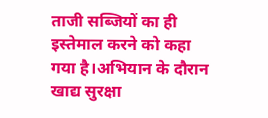ताजी सब्जियों का ही इस्तेमाल करने को कहा गया है।अभियान के दौरान खाद्य सुरक्षा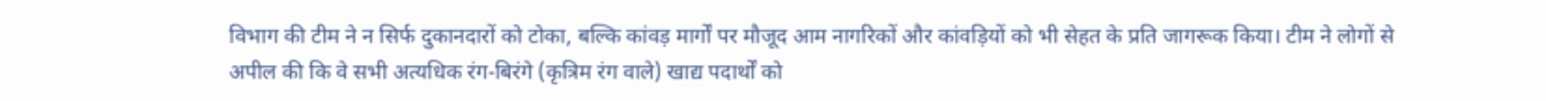विभाग की टीम ने न सिर्फ दुकानदारों को टोका, बल्कि कांवड़ मार्गों पर मौजूद आम नागरिकों और कांवड़ियों को भी सेहत के प्रति जागरूक किया। टीम ने लोगों से अपील की कि वे सभी अत्यधिक रंग-बिरंगे (कृत्रिम रंग वाले) खाद्य पदार्थों को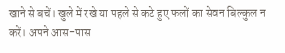खाने से बचें। खुले में रखे या पहले से कटे हुए फलों का सेवन बिल्कुल न करें। अपने आस-पास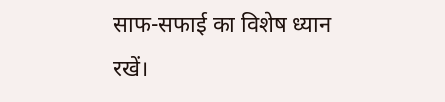साफ-सफाई का विशेष ध्यान रखें।